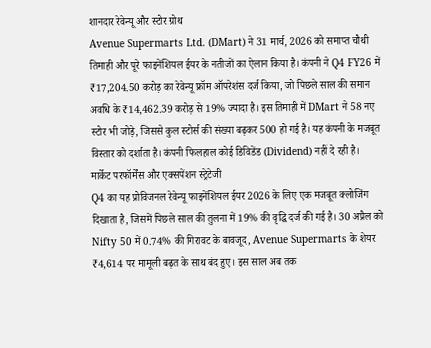शानदार रेवेन्यू और स्टोर ग्रोथ
Avenue Supermarts Ltd. (DMart) ने 31 मार्च, 2026 को समाप्त चौथी तिमाही और पूरे फाइनेंशियल ईयर के नतीजों का ऐलान किया है। कंपनी ने Q4 FY26 में ₹17,204.50 करोड़ का रेवेन्यू फ्रॉम ऑपरेशंस दर्ज किया, जो पिछले साल की समान अवधि के ₹14,462.39 करोड़ से 19% ज्यादा है। इस तिमाही में DMart ने 58 नए स्टोर भी जोड़े, जिससे कुल स्टोर्स की संख्या बढ़कर 500 हो गई है। यह कंपनी के मजबूत विस्तार को दर्शाता है। कंपनी फिलहाल कोई डिविडेंड (Dividend) नहीं दे रही है।
मार्केट परफॉर्मेंस और एक्सपेंशन स्ट्रेटेजी
Q4 का यह प्रोविजनल रेवेन्यू फाइनेंशियल ईयर 2026 के लिए एक मजबूत क्लोजिंग दिखाता है, जिसमें पिछले साल की तुलना में 19% की वृद्धि दर्ज की गई है। 30 अप्रैल को Nifty 50 में 0.74% की गिरावट के बावजूद, Avenue Supermarts के शेयर ₹4,614 पर मामूली बढ़त के साथ बंद हुए। इस साल अब तक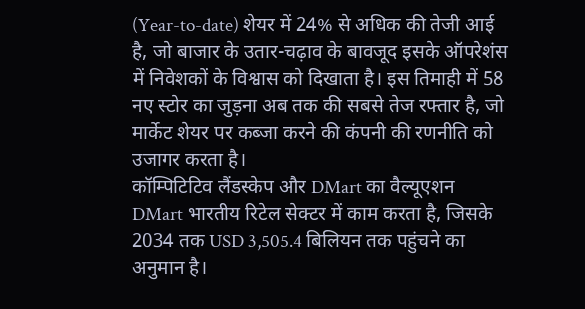(Year-to-date) शेयर में 24% से अधिक की तेजी आई है, जो बाजार के उतार-चढ़ाव के बावजूद इसके ऑपरेशंस में निवेशकों के विश्वास को दिखाता है। इस तिमाही में 58 नए स्टोर का जुड़ना अब तक की सबसे तेज रफ्तार है, जो मार्केट शेयर पर कब्जा करने की कंपनी की रणनीति को उजागर करता है।
कॉम्पिटिटिव लैंडस्केप और DMart का वैल्यूएशन
DMart भारतीय रिटेल सेक्टर में काम करता है, जिसके 2034 तक USD 3,505.4 बिलियन तक पहुंचने का अनुमान है।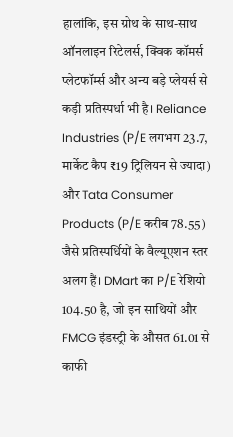हालांकि, इस ग्रोथ के साथ-साथ ऑनलाइन रिटेलर्स, क्विक कॉमर्स प्लेटफॉर्म्स और अन्य बड़े प्लेयर्स से कड़ी प्रतिस्पर्धा भी है। Reliance Industries (P/E लगभग 23.7, मार्केट कैप ₹19 ट्रिलियन से ज्यादा) और Tata Consumer Products (P/E करीब 78.55) जैसे प्रतिस्पर्धियों के वैल्यूएशन स्तर अलग हैं। DMart का P/E रेशियो 104.50 है, जो इन साथियों और FMCG इंडस्ट्री के औसत 61.01 से काफी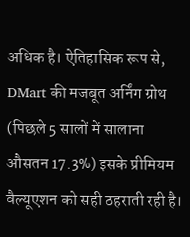अधिक है। ऐतिहासिक रूप से, DMart की मजबूत अर्निंग ग्रोथ (पिछले 5 सालों में सालाना औसतन 17.3%) इसके प्रीमियम वैल्यूएशन को सही ठहराती रही है।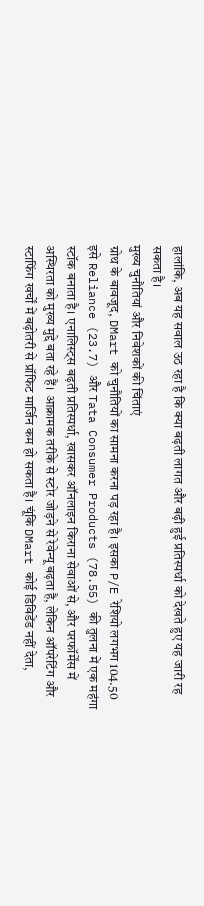हालांकि, अब यह सवाल उठ रहा है कि क्या बढ़ती लागत और बढ़ी हुई प्रतिस्पर्धा को देखते हुए यह जारी रह सकता है।
मुख्य चुनौतियां और निवेशकों की चिंताएं
ग्रोथ के बावजूद, DMart को चुनौतियों का सामना करना पड़ रहा है। इसका P/E रेशियो लगभग 104.50 इसे Reliance (23.7) और Tata Consumer Products (78.55) की तुलना में एक महंगा स्टॉक बनाता है। एनालिस्ट्स बढ़ती प्रतिस्पर्धा, खासकर ऑनलाइन किराना सेवाओं से, और परफॉर्मेंस में अस्थिरता को मुख्य मुद्दे बता रहे हैं। आक्रामक तरीके से स्टोर जोड़ने से रेवेन्यू बढ़ता है, लेकिन ऑपरेटिंग और स्टाफिंग खर्चों में बढ़ोतरी से प्रॉफिट मार्जिन कम हो सकता है। चूंकि DMart कोई डिविडेंड नहीं देता,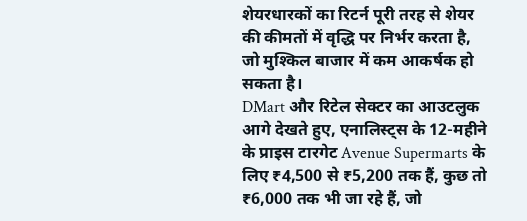शेयरधारकों का रिटर्न पूरी तरह से शेयर की कीमतों में वृद्धि पर निर्भर करता है, जो मुश्किल बाजार में कम आकर्षक हो सकता है।
DMart और रिटेल सेक्टर का आउटलुक
आगे देखते हुए, एनालिस्ट्स के 12-महीने के प्राइस टारगेट Avenue Supermarts के लिए ₹4,500 से ₹5,200 तक हैं, कुछ तो ₹6,000 तक भी जा रहे हैं, जो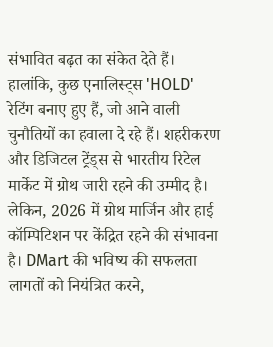संभावित बढ़त का संकेत देते हैं। हालांकि, कुछ एनालिस्ट्स 'HOLD' रेटिंग बनाए हुए हैं, जो आने वाली चुनौतियों का हवाला दे रहे हैं। शहरीकरण और डिजिटल ट्रेंड्स से भारतीय रिटेल मार्केट में ग्रोथ जारी रहने की उम्मीद है। लेकिन, 2026 में ग्रोथ मार्जिन और हाई कॉम्पिटिशन पर केंद्रित रहने की संभावना है। DMart की भविष्य की सफलता लागतों को नियंत्रित करने,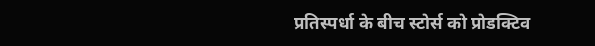प्रतिस्पर्धा के बीच स्टोर्स को प्रोडक्टिव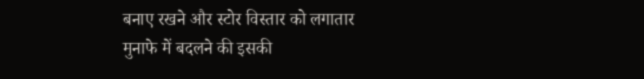बनाए रखने और स्टोर विस्तार को लगातार मुनाफे में बदलने की इसकी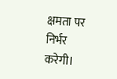क्षमता पर निर्भर करेगी।